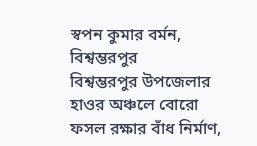স্বপন কুমার বর্মন, বিশ্বম্ভরপুর
বিশ্বম্ভরপুর উপজেলার হাওর অঞ্চলে বোরো ফসল রক্ষার বাঁধ নির্মাণ,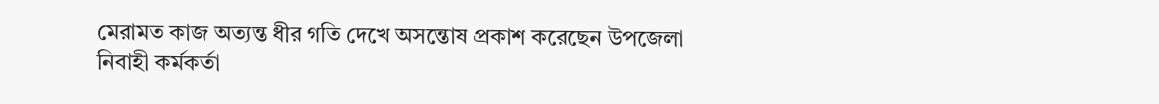মেরামত কাজ অত্যন্ত ধীর গতি দেখে অসন্তোষ প্রকাশ করেছেন উপজেলা নিবাহী কর্মকর্তা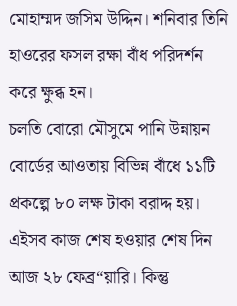মোহাম্মদ জসিম উদ্দিন। শনিবার তিনি হাওরের ফসল রক্ষা বাঁধ পরিদর্শন করে ক্ষুব্ধ হন।
চলতি বোরো মৌসুমে পানি উন্নায়ন বোর্ডের আওতায় বিভিন্ন বাঁধে ১১টি প্রকল্পে ৮০ লক্ষ টাকা বরাদ্দ হয়। এইসব কাজ শেষ হওয়ার শেষ দিন আজ ২৮ ফেব্র“য়ারি। কিন্তু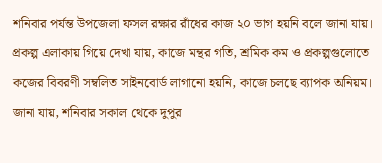শনিবার পর্যন্ত উপজেলা ফসল রক্ষার রাঁধের কাজ ২০ ভাগ হয়নি বলে জানা যায়। প্রকল্প এলাকায় গিয়ে দেখা যায়, কাজে মন্থর গতি, শ্রমিক কম ও প্রকল্পগুলোতে কজের বিবরণী সম্বলিত সাইনবোর্ড লাগানো হয়নি, কাজে চলছে ব্যাপক অনিয়ম।
জানা যায়, শনিবার সকাল থেকে দুপুর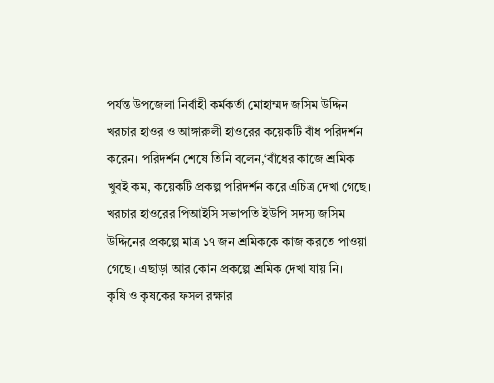পর্যন্ত উপজেলা নির্বাহী কর্মকর্তা মোহাম্মদ জসিম উদ্দিন খরচার হাওর ও আঙ্গারুলী হাওরের কয়েকটি বাঁধ পরিদর্শন করেন। পরিদর্শন শেষে তিনি বলেন,‘বাঁধের কাজে শ্রমিক খুবই কম, কয়েকটি প্রকল্প পরিদর্শন করে এচিত্র দেখা গেছে। খরচার হাওরের পিআইসি সভাপতি ইউপি সদস্য জসিম উদ্দিনের প্রকল্পে মাত্র ১৭ জন শ্রমিককে কাজ করতে পাওয়া গেছে। এছাড়া আর কোন প্রকল্পে শ্রমিক দেখা যায় নি।
কৃষি ও কৃষকের ফসল রক্ষার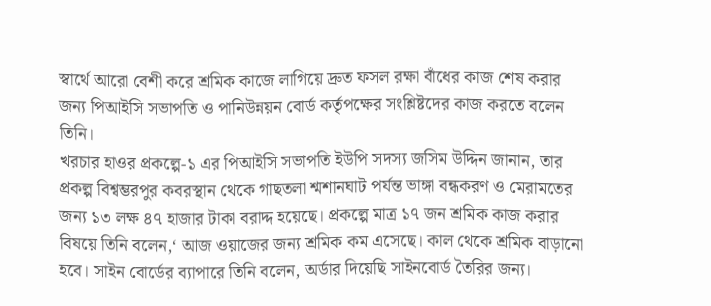স্বার্থে আরো বেশী করে শ্রমিক কাজে লাগিয়ে দ্রুত ফসল রক্ষা বাঁধের কাজ শেষ করার জন্য পিআইসি সভাপতি ও পানিউন্নয়ন বোর্ড কর্তৃপক্ষের সংশ্লিষ্টদের কাজ করতে বলেন তিনি।
খরচার হাওর প্রকল্পে-১ এর পিআইসি সভাপতি ইউপি সদস্য জসিম উদ্দিন জানান, তার প্রকল্প বিশ্বম্ভরপুর কবরস্থান থেকে গাছতলা শ্মশানঘাট পর্যন্ত ভাঙ্গা বন্ধকরণ ও মেরামতের জন্য ১৩ লক্ষ ৪৭ হাজার টাকা বরাদ্দ হয়েছে। প্রকল্পে মাত্র ১৭ জন শ্রমিক কাজ করার বিষয়ে তিনি বলেন,‘ আজ ওয়াজের জন্য শ্রমিক কম এসেছে। কাল থেকে শ্রমিক বাড়ানো হবে। সাইন বোর্ডের ব্যাপারে তিনি বলেন, অর্ডার দিয়েছি সাইনবোর্ড তৈরির জন্য।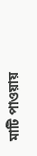মাটি পাওয়ায়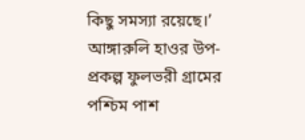কিছু সমস্যা রয়েছে।’
আঙ্গারুলি হাওর উপ-প্রকল্প ফুলভরী গ্রামের পশ্চিম পাশ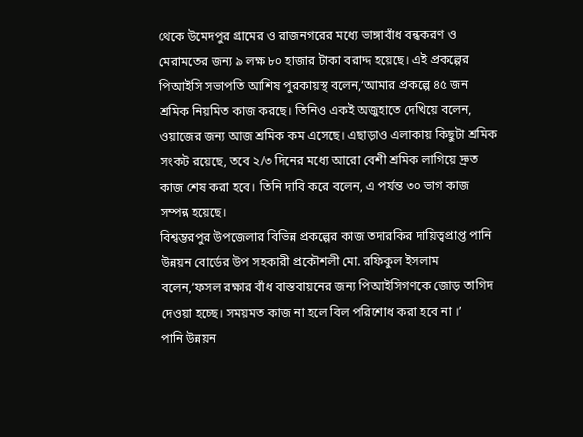থেকে উমেদপুর গ্রামের ও রাজনগরের মধ্যে ভাঙ্গাবাঁধ বন্ধকরণ ও মেরামতের জন্য ৯ লক্ষ ৮০ হাজার টাকা বরাদ্দ হয়েছে। এই প্রকল্পের পিআইসি সভাপতি আশিষ পুরকায়স্থ বলেন,‘আমার প্রকল্পে ৪৫ জন শ্রমিক নিয়মিত কাজ করছে। তিনিও একই অজুহাতে দেখিয়ে বলেন, ওয়াজের জন্য আজ শ্রমিক কম এসেছে। এছাড়াও এলাকায় কিছুটা শ্রমিক সংকট রয়েছে, তবে ২/৩ দিনের মধ্যে আরো বেশী শ্রমিক লাগিয়ে দ্রুত কাজ শেষ করা হবে। তিনি দাবি করে বলেন, এ পর্যন্ত ৩০ ভাগ কাজ সম্পন্ন হয়েছে।
বিশ্বম্ভরপুর উপজেলার বিভিন্ন প্রকল্পের কাজ তদারকির দায়িত্বপ্রাপ্ত পানি উন্নয়ন বোর্ডের উপ সহকারী প্রকৌশলী মো. রফিকুল ইসলাম বলেন,‘ফসল রক্ষার বাঁধ বাস্তবায়নের জন্য পিআইসিগণকে জোড় তাগিদ দেওয়া হচ্ছে। সময়মত কাজ না হলে বিল পরিশোধ করা হবে না ।’
পানি উন্নয়ন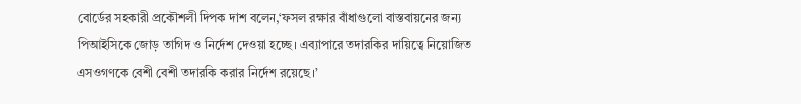বোর্ডের সহকারী প্রকৌশলী দিপক দাশ বলেন,‘ফসল রক্ষার বাঁধাগুলো বাস্তবায়নের জন্য পিআইসিকে জোড় তাগিদ ও নির্দেশ দেওয়া হচ্ছে। এব্যাপারে তদারকির দায়িত্বে নিয়োজিত এসওগণকে বেশী বেশী তদারকি করার নির্দেশ রয়েছে।’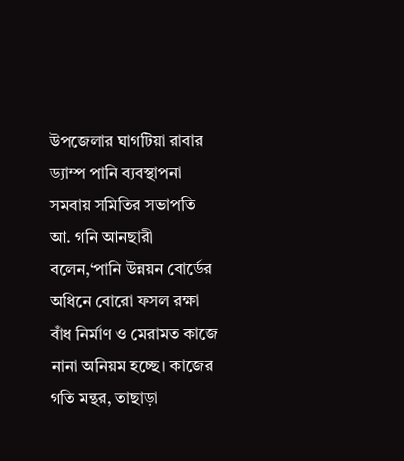উপজেলার ঘাগটিয়া রাবার ড্যাম্প পানি ব্যবস্থাপনা সমবায় সমিতির সভাপতি আ. গনি আনছারী বলেন,‘পানি উন্নয়ন বোর্ডের অধিনে বোরো ফসল রক্ষা বাঁধ নির্মাণ ও মেরামত কাজে নানা অনিয়ম হচ্ছে। কাজের গতি মন্থর, তাছাড়া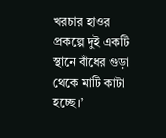খরচার হাওর প্রকল্পে দুই একটি স্থানে বাঁধের গুড়া থেকে মাটি কাটা হচ্ছে।’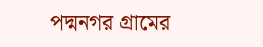পদ্মনগর গ্রামের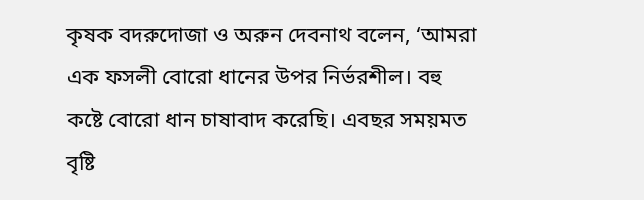কৃষক বদরুদোজা ও অরুন দেবনাথ বলেন, ‘আমরা এক ফসলী বোরো ধানের উপর নির্ভরশীল। বহু কষ্টে বোরো ধান চাষাবাদ করেছি। এবছর সময়মত বৃষ্টি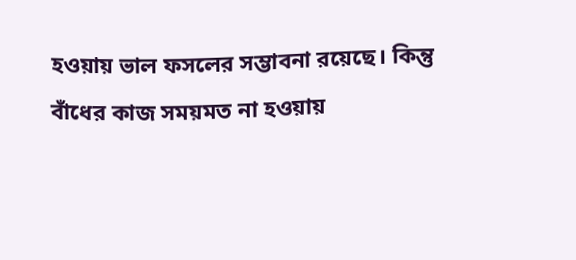হওয়ায় ভাল ফসলের সম্ভাবনা রয়েছে। কিন্তু বাঁধের কাজ সময়মত না হওয়ায়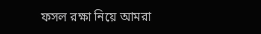ফসল রক্ষা নিয়ে আমরা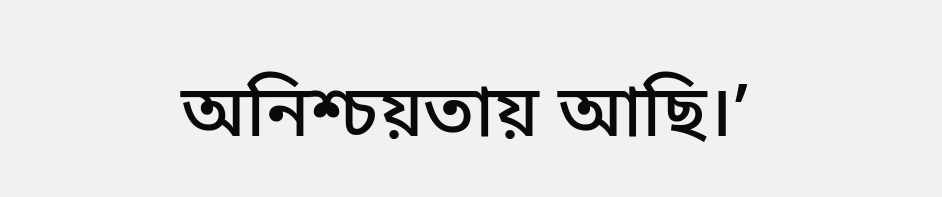অনিশ্চয়তায় আছি।’